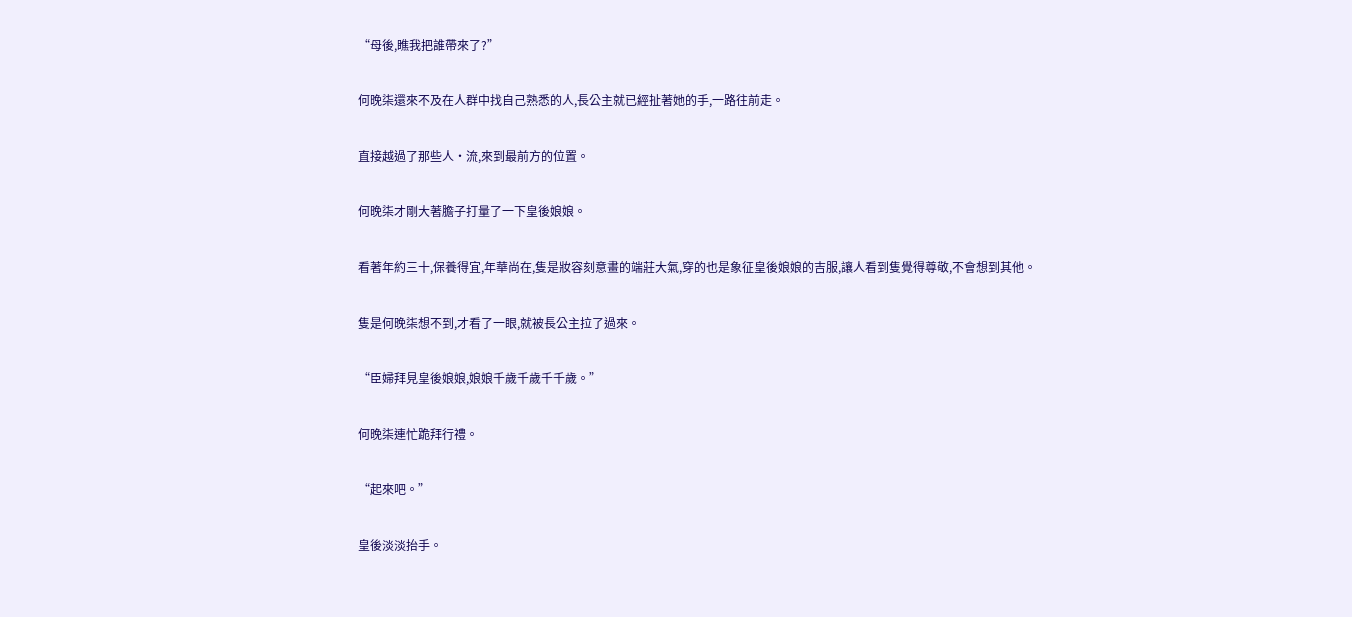“母後,瞧我把誰帶來了?”

何晚柒還來不及在人群中找自己熟悉的人,長公主就已經扯著她的手,一路往前走。

直接越過了那些人·流,來到最前方的位置。

何晚柒才剛大著膽子打量了一下皇後娘娘。

看著年約三十,保養得宜,年華尚在,隻是妝容刻意畫的端莊大氣,穿的也是象征皇後娘娘的吉服,讓人看到隻覺得尊敬,不會想到其他。

隻是何晚柒想不到,才看了一眼,就被長公主拉了過來。

“臣婦拜見皇後娘娘,娘娘千歲千歲千千歲。”

何晚柒連忙跪拜行禮。

“起來吧。”

皇後淡淡抬手。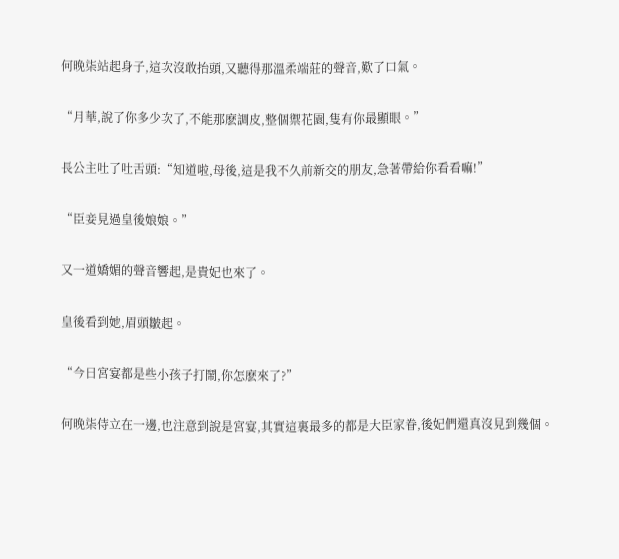何晚柒站起身子,這次沒敢抬頭,又聽得那溫柔端莊的聲音,歎了口氣。

“月華,說了你多少次了,不能那麽調皮,整個禦花園,隻有你最顯眼。”

長公主吐了吐舌頭:“知道啦,母後,這是我不久前新交的朋友,急著帶給你看看嘛!”

“臣妾見過皇後娘娘。”

又一道嬌媚的聲音響起,是貴妃也來了。

皇後看到她,眉頭皺起。

“今日宮宴都是些小孩子打鬧,你怎麽來了?”

何晚柒侍立在一邊,也注意到說是宮宴,其實這裏最多的都是大臣家眷,後妃們還真沒見到幾個。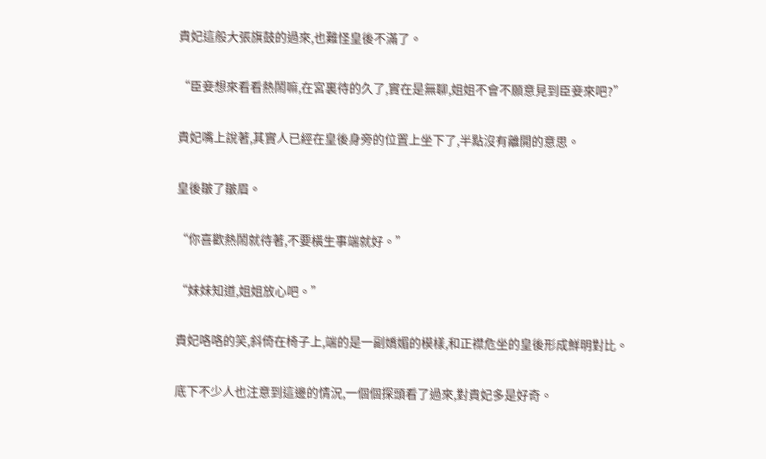貴妃這般大張旗鼓的過來,也難怪皇後不滿了。

“臣妾想來看看熱鬧嘛,在宮裏待的久了,實在是無聊,姐姐不會不願意見到臣妾來吧?”

貴妃嘴上說著,其實人已經在皇後身旁的位置上坐下了,半點沒有離開的意思。

皇後皺了皺眉。

“你喜歡熱鬧就待著,不要橫生事端就好。”

“妹妹知道,姐姐放心吧。”

貴妃咯咯的笑,斜倚在椅子上,端的是一副嬌媚的模樣,和正襟危坐的皇後形成鮮明對比。

底下不少人也注意到這邊的情況,一個個探頭看了過來,對貴妃多是好奇。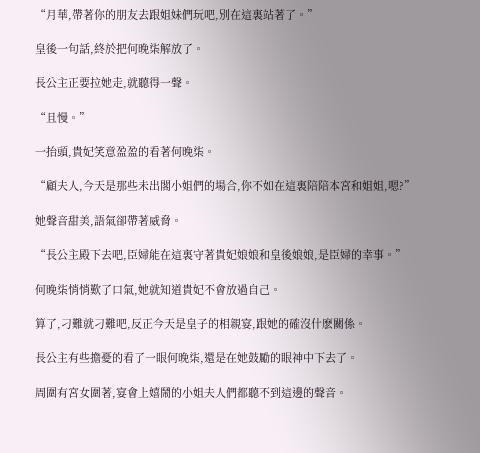“月華,帶著你的朋友去跟姐妹們玩吧,別在這裏站著了。”

皇後一句話,終於把何晚柒解放了。

長公主正要拉她走,就聽得一聲。

“且慢。”

一抬頭,貴妃笑意盈盈的看著何晚柒。

“顧夫人,今天是那些未出閣小姐們的場合,你不如在這裏陪陪本宮和姐姐,嗯?”

她聲音甜美,語氣卻帶著威脅。

“長公主殿下去吧,臣婦能在這裏守著貴妃娘娘和皇後娘娘,是臣婦的幸事。”

何晚柒悄悄歎了口氣,她就知道貴妃不會放過自己。

算了,刁難就刁難吧,反正今天是皇子的相親宴,跟她的確沒什麽關係。

長公主有些擔憂的看了一眼何晚柒,還是在她鼓勵的眼神中下去了。

周圍有宮女圍著,宴會上嬉鬧的小姐夫人們都聽不到這邊的聲音。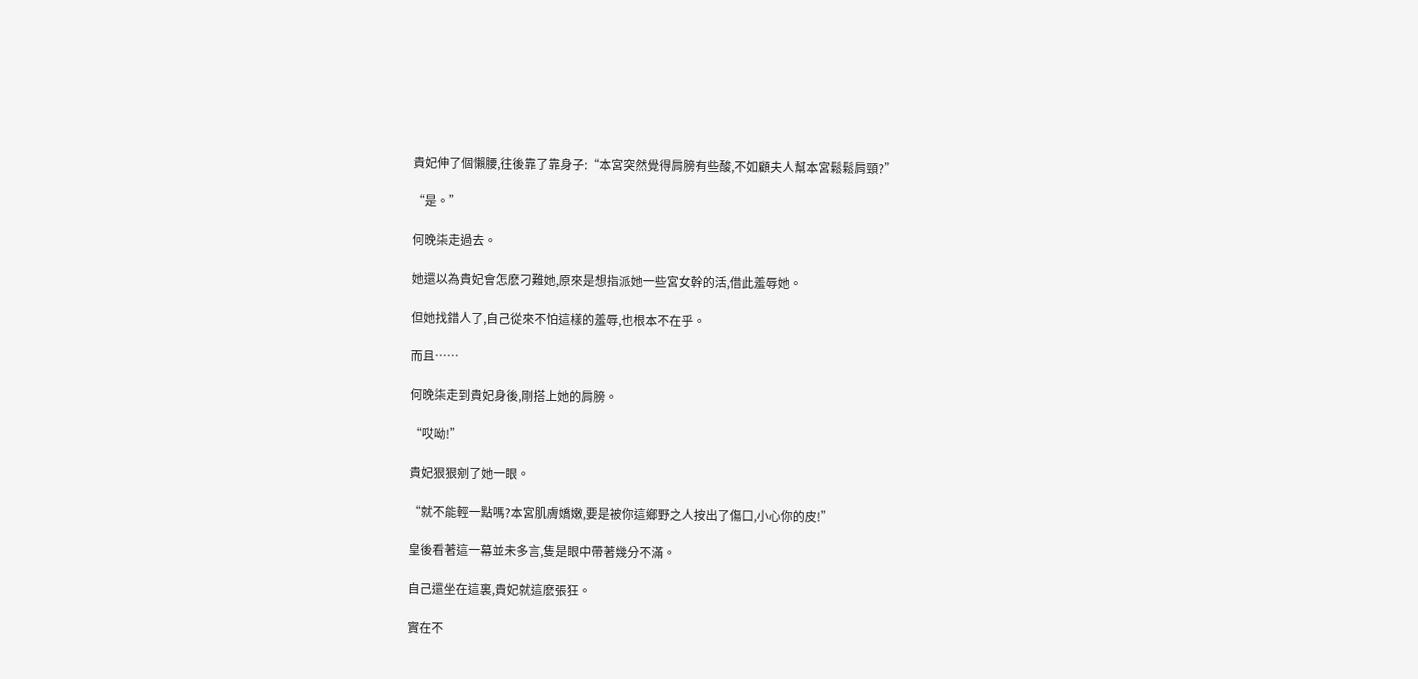貴妃伸了個懶腰,往後靠了靠身子:“本宮突然覺得肩膀有些酸,不如顧夫人幫本宮鬆鬆肩頸?”

“是。”

何晚柒走過去。

她還以為貴妃會怎麽刁難她,原來是想指派她一些宮女幹的活,借此羞辱她。

但她找錯人了,自己從來不怕這樣的羞辱,也根本不在乎。

而且……

何晚柒走到貴妃身後,剛搭上她的肩膀。

“哎呦!”

貴妃狠狠剜了她一眼。

“就不能輕一點嗎?本宮肌膚嬌嫩,要是被你這鄉野之人按出了傷口,小心你的皮!”

皇後看著這一幕並未多言,隻是眼中帶著幾分不滿。

自己還坐在這裏,貴妃就這麽張狂。

實在不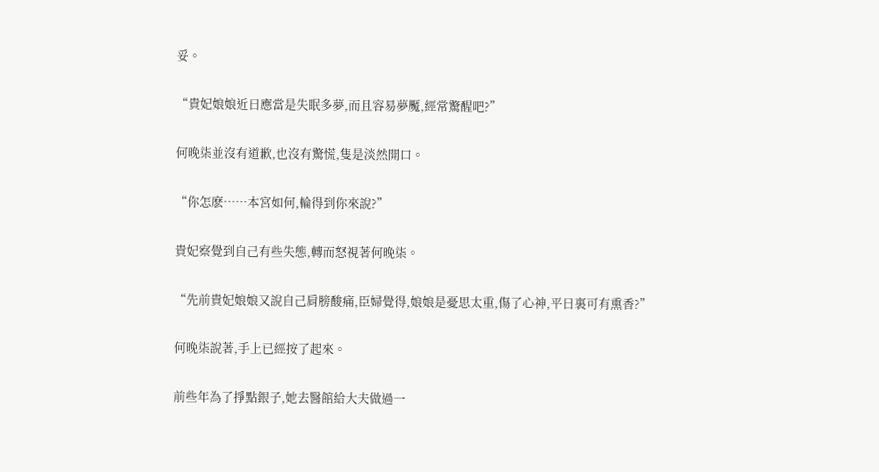妥。

“貴妃娘娘近日應當是失眠多夢,而且容易夢魘,經常驚醒吧?”

何晚柒並沒有道歉,也沒有驚慌,隻是淡然開口。

“你怎麽……本宮如何,輪得到你來說?”

貴妃察覺到自己有些失態,轉而怒視著何晚柒。

“先前貴妃娘娘又說自己肩膀酸痛,臣婦覺得,娘娘是憂思太重,傷了心神,平日裏可有熏香?”

何晚柒說著,手上已經按了起來。

前些年為了掙點銀子,她去醫館給大夫做過一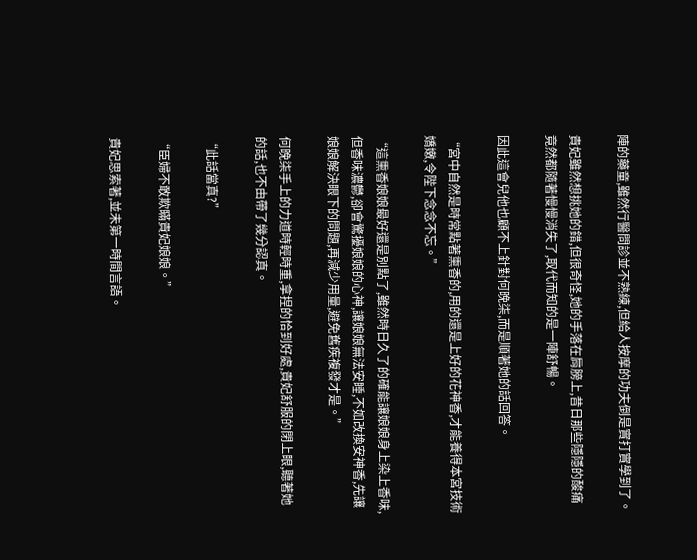陣的藥童,雖然行醫問診並不熟練,但給人按摩的功夫倒是實打實學到了。

貴妃雖然想挑她的錯,但很奇怪,她的手落在肩膀上,昔日那些隱隱的酸痛竟然都隨著慢慢消失了,取代而知的是一陣舒暢。

因此這會兒他也顧不上針對何晚柒,而是順著她的話回答。

“宮中自然是時常點著熏香的,用的還是上好的花神香,才能養得本宮技術嬌嫩,令陛下念念不忘。”

“這熏香娘娘最好還是別點了,雖然時日久了的確能讓娘娘身上染上香味,但香味濃鬱,卻會驚擾娘娘的心神,讓娘娘無法安睡,不如改換安神香,先讓娘娘解決眼下的問題,再減少用量,避免舊疾複發才是。”

何晚柒手上的力道時輕時重,拿捏的恰到好處,貴妃舒服的閉上眼,聽著她的話,也不由帶了幾分認真。

“此話當真?”

“臣婦不敢欺瞞貴妃娘娘。”

貴妃思索著,並未第一時間言語。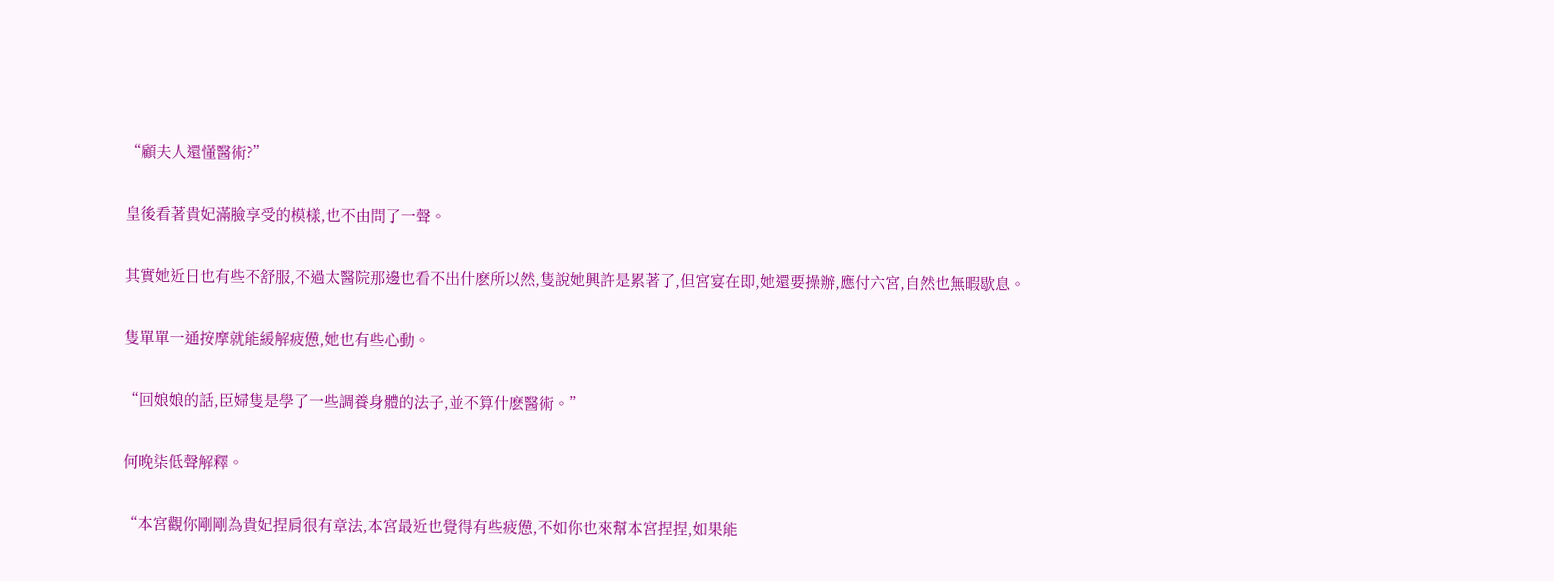“顧夫人還懂醫術?”

皇後看著貴妃滿臉享受的模樣,也不由問了一聲。

其實她近日也有些不舒服,不過太醫院那邊也看不出什麽所以然,隻說她興許是累著了,但宮宴在即,她還要操辦,應付六宮,自然也無暇歇息。

隻單單一通按摩就能緩解疲憊,她也有些心動。

“回娘娘的話,臣婦隻是學了一些調養身體的法子,並不算什麽醫術。”

何晚柒低聲解釋。

“本宮觀你剛剛為貴妃捏肩很有章法,本宮最近也覺得有些疲憊,不如你也來幫本宮捏捏,如果能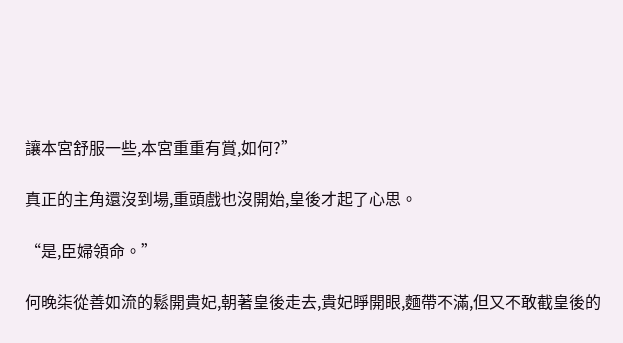讓本宮舒服一些,本宮重重有賞,如何?”

真正的主角還沒到場,重頭戲也沒開始,皇後才起了心思。

“是,臣婦領命。”

何晚柒從善如流的鬆開貴妃,朝著皇後走去,貴妃睜開眼,麵帶不滿,但又不敢截皇後的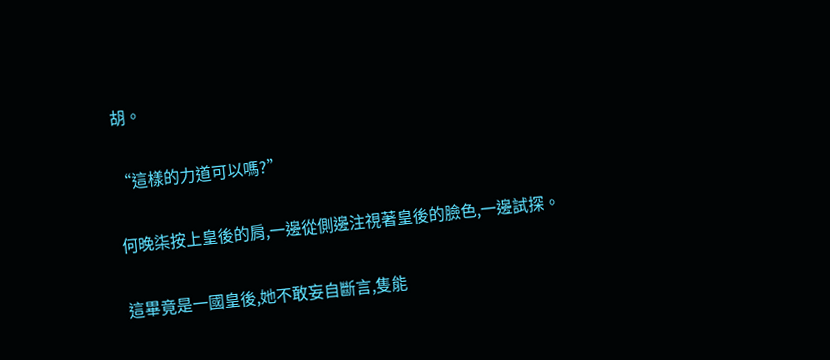胡。

“這樣的力道可以嗎?”

何晚柒按上皇後的肩,一邊從側邊注視著皇後的臉色,一邊試探。

這畢竟是一國皇後,她不敢妄自斷言,隻能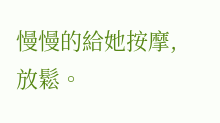慢慢的給她按摩,放鬆。